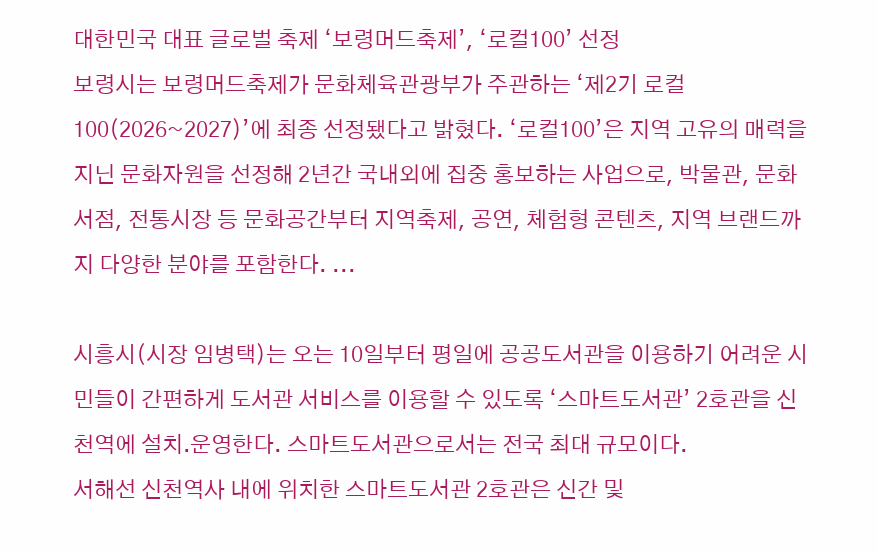대한민국 대표 글로벌 축제 ‘보령머드축제’, ‘로컬100’ 선정
보령시는 보령머드축제가 문화체육관광부가 주관하는 ‘제2기 로컬100(2026~2027)’에 최종 선정됐다고 밝혔다. ‘로컬100’은 지역 고유의 매력을 지닌 문화자원을 선정해 2년간 국내외에 집중 홍보하는 사업으로, 박물관, 문화서점, 전통시장 등 문화공간부터 지역축제, 공연, 체험형 콘텐츠, 지역 브랜드까지 다양한 분야를 포함한다. ...

시흥시(시장 임병택)는 오는 10일부터 평일에 공공도서관을 이용하기 어려운 시민들이 간편하게 도서관 서비스를 이용할 수 있도록 ‘스마트도서관’ 2호관을 신천역에 설치․운영한다. 스마트도서관으로서는 전국 최대 규모이다.
서해선 신천역사 내에 위치한 스마트도서관 2호관은 신간 및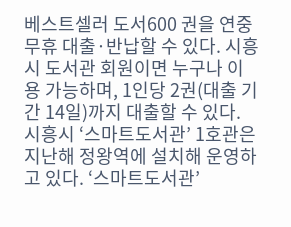베스트셀러 도서600 권을 연중무휴 대출·반납할 수 있다. 시흥시 도서관 회원이면 누구나 이용 가능하며, 1인당 2권(대출 기간 14일)까지 대출할 수 있다.
시흥시 ‘스마트도서관’ 1호관은 지난해 정왕역에 설치해 운영하고 있다. ‘스마트도서관’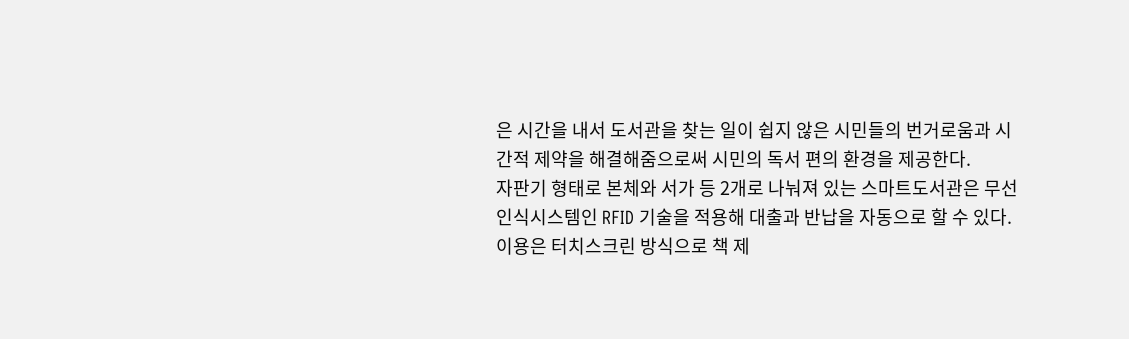은 시간을 내서 도서관을 찾는 일이 쉽지 않은 시민들의 번거로움과 시간적 제약을 해결해줌으로써 시민의 독서 편의 환경을 제공한다.
자판기 형태로 본체와 서가 등 2개로 나눠져 있는 스마트도서관은 무선인식시스템인 RFID 기술을 적용해 대출과 반납을 자동으로 할 수 있다. 이용은 터치스크린 방식으로 책 제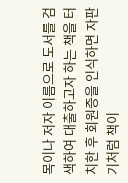목이나 저자 이름으로 도서를 검색하여 대출하고자 하는 책을 터치한 후 회원증을 인식하면 자판기처럼 책이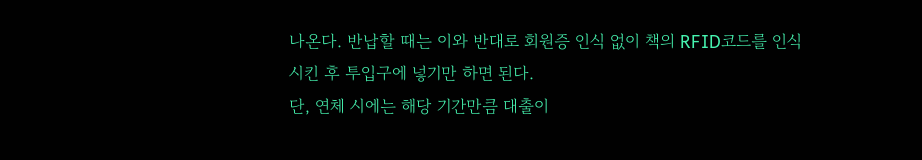나온다. 반납할 때는 이와 반대로 회원증 인식 없이 책의 RFID코드를 인식시킨 후 투입구에 넣기만 하면 된다.
단, 연체 시에는 해당 기간만큼 대출이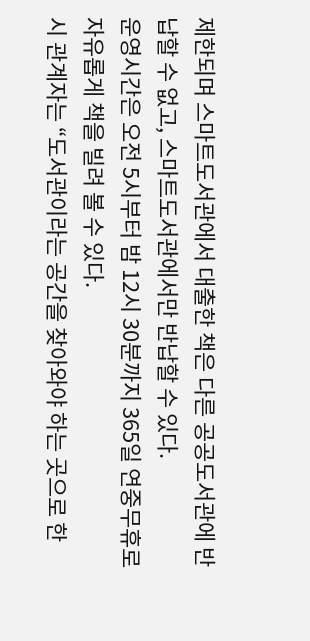제한되며 스마트도서관에서 대출한 책은 다른 공공도서관에 반납할 수 없고, 스마트도서관에서만 반납할 수 있다.
운영시간은 오전 5시부터 밤 12시 30분까지 365일 연중무휴로 자유롭게 책을 빌려 볼 수 있다.
시 관계자는 “도서관이라는 공간을 찾아와야 하는 곳으로 한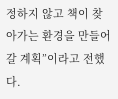정하지 않고 책이 찾아가는 환경을 만들어 갈 계획”이라고 전했다.